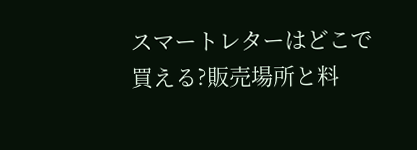スマートレターはどこで買える?販売場所と料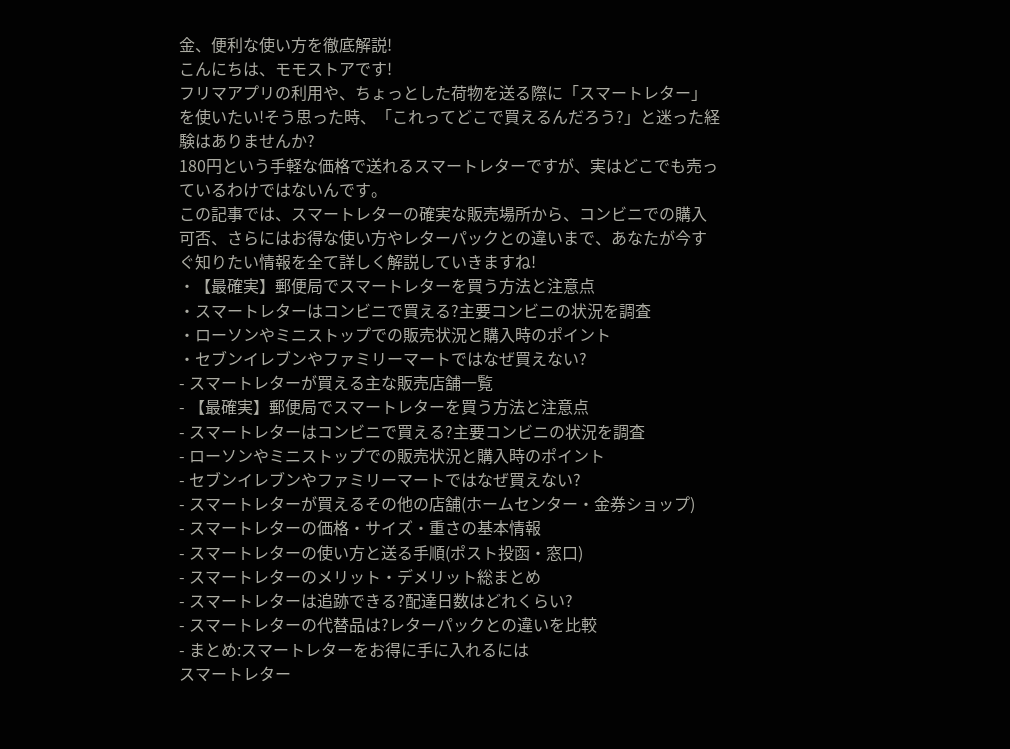金、便利な使い方を徹底解説!
こんにちは、モモストアです!
フリマアプリの利用や、ちょっとした荷物を送る際に「スマートレター」を使いたい!そう思った時、「これってどこで買えるんだろう?」と迷った経験はありませんか?
180円という手軽な価格で送れるスマートレターですが、実はどこでも売っているわけではないんです。
この記事では、スマートレターの確実な販売場所から、コンビニでの購入可否、さらにはお得な使い方やレターパックとの違いまで、あなたが今すぐ知りたい情報を全て詳しく解説していきますね!
・【最確実】郵便局でスマートレターを買う方法と注意点
・スマートレターはコンビニで買える?主要コンビニの状況を調査
・ローソンやミニストップでの販売状況と購入時のポイント
・セブンイレブンやファミリーマートではなぜ買えない?
- スマートレターが買える主な販売店舗一覧
- 【最確実】郵便局でスマートレターを買う方法と注意点
- スマートレターはコンビニで買える?主要コンビニの状況を調査
- ローソンやミニストップでの販売状況と購入時のポイント
- セブンイレブンやファミリーマートではなぜ買えない?
- スマートレターが買えるその他の店舗(ホームセンター・金券ショップ)
- スマートレターの価格・サイズ・重さの基本情報
- スマートレターの使い方と送る手順(ポスト投函・窓口)
- スマートレターのメリット・デメリット総まとめ
- スマートレターは追跡できる?配達日数はどれくらい?
- スマートレターの代替品は?レターパックとの違いを比較
- まとめ:スマートレターをお得に手に入れるには
スマートレター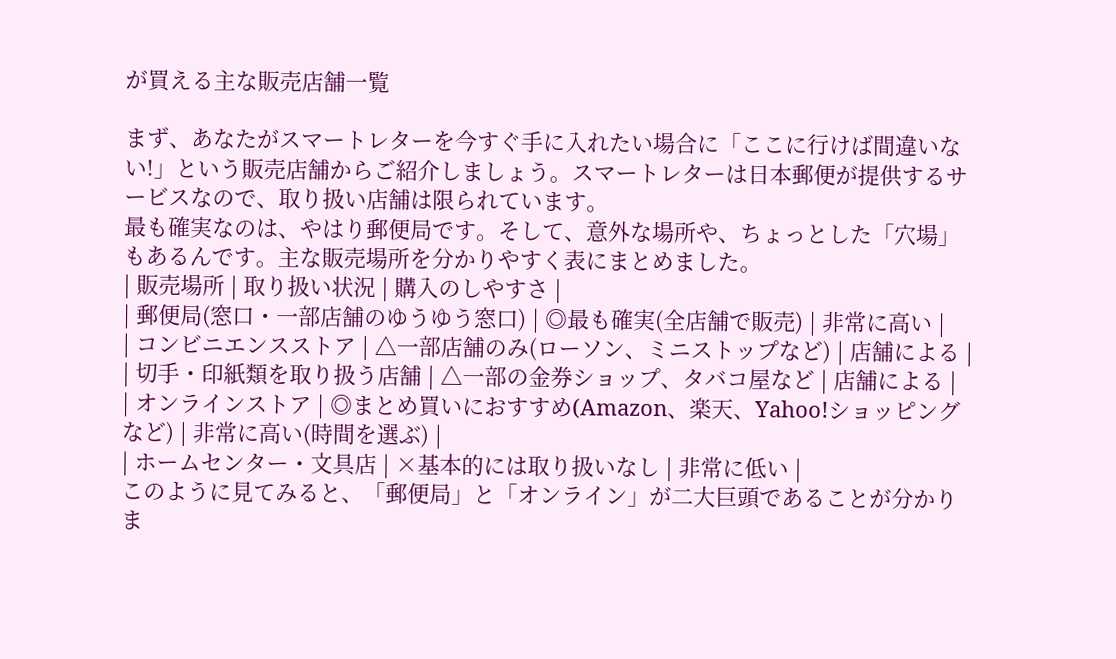が買える主な販売店舗一覧

まず、あなたがスマートレターを今すぐ手に入れたい場合に「ここに行けば間違いない!」という販売店舗からご紹介しましょう。スマートレターは日本郵便が提供するサービスなので、取り扱い店舗は限られています。
最も確実なのは、やはり郵便局です。そして、意外な場所や、ちょっとした「穴場」もあるんです。主な販売場所を分かりやすく表にまとめました。
| 販売場所 | 取り扱い状況 | 購入のしやすさ |
| 郵便局(窓口・一部店舗のゆうゆう窓口) | ◎最も確実(全店舗で販売) | 非常に高い |
| コンビニエンスストア | △一部店舗のみ(ローソン、ミニストップなど) | 店舗による |
| 切手・印紙類を取り扱う店舗 | △一部の金券ショップ、タバコ屋など | 店舗による |
| オンラインストア | ◎まとめ買いにおすすめ(Amazon、楽天、Yahoo!ショッピングなど) | 非常に高い(時間を選ぶ) |
| ホームセンター・文具店 | ×基本的には取り扱いなし | 非常に低い |
このように見てみると、「郵便局」と「オンライン」が二大巨頭であることが分かりま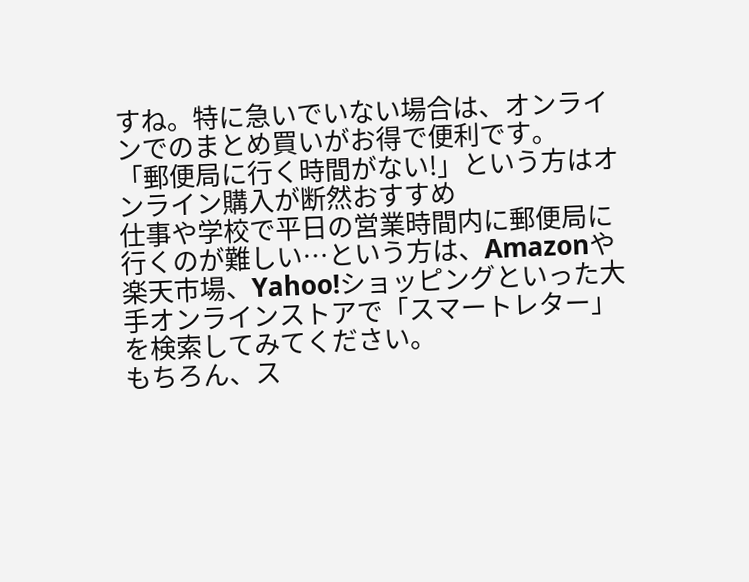すね。特に急いでいない場合は、オンラインでのまとめ買いがお得で便利です。
「郵便局に行く時間がない!」という方はオンライン購入が断然おすすめ
仕事や学校で平日の営業時間内に郵便局に行くのが難しい…という方は、Amazonや楽天市場、Yahoo!ショッピングといった大手オンラインストアで「スマートレター」を検索してみてください。
もちろん、ス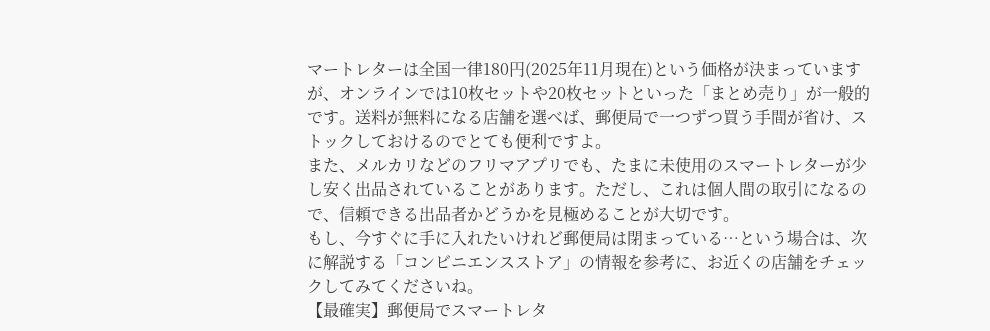マートレターは全国一律180円(2025年11月現在)という価格が決まっていますが、オンラインでは10枚セットや20枚セットといった「まとめ売り」が一般的です。送料が無料になる店舗を選べば、郵便局で一つずつ買う手間が省け、ストックしておけるのでとても便利ですよ。
また、メルカリなどのフリマアプリでも、たまに未使用のスマートレターが少し安く出品されていることがあります。ただし、これは個人間の取引になるので、信頼できる出品者かどうかを見極めることが大切です。
もし、今すぐに手に入れたいけれど郵便局は閉まっている…という場合は、次に解説する「コンビニエンスストア」の情報を参考に、お近くの店舗をチェックしてみてくださいね。
【最確実】郵便局でスマートレタ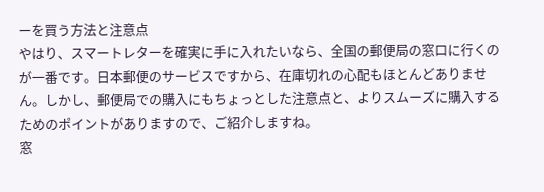ーを買う方法と注意点
やはり、スマートレターを確実に手に入れたいなら、全国の郵便局の窓口に行くのが一番です。日本郵便のサービスですから、在庫切れの心配もほとんどありません。しかし、郵便局での購入にもちょっとした注意点と、よりスムーズに購入するためのポイントがありますので、ご紹介しますね。
窓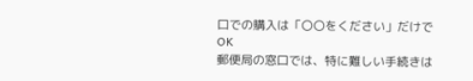口での購入は「〇〇をください」だけでOK
郵便局の窓口では、特に難しい手続きは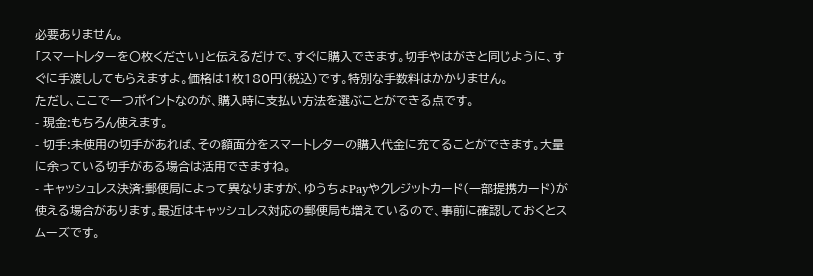必要ありません。
「スマートレターを〇枚ください」と伝えるだけで、すぐに購入できます。切手やはがきと同じように、すぐに手渡ししてもらえますよ。価格は1枚180円(税込)です。特別な手数料はかかりません。
ただし、ここで一つポイントなのが、購入時に支払い方法を選ぶことができる点です。
- 現金:もちろん使えます。
- 切手:未使用の切手があれば、その額面分をスマートレターの購入代金に充てることができます。大量に余っている切手がある場合は活用できますね。
- キャッシュレス決済:郵便局によって異なりますが、ゆうちょPayやクレジットカード(一部提携カード)が使える場合があります。最近はキャッシュレス対応の郵便局も増えているので、事前に確認しておくとスムーズです。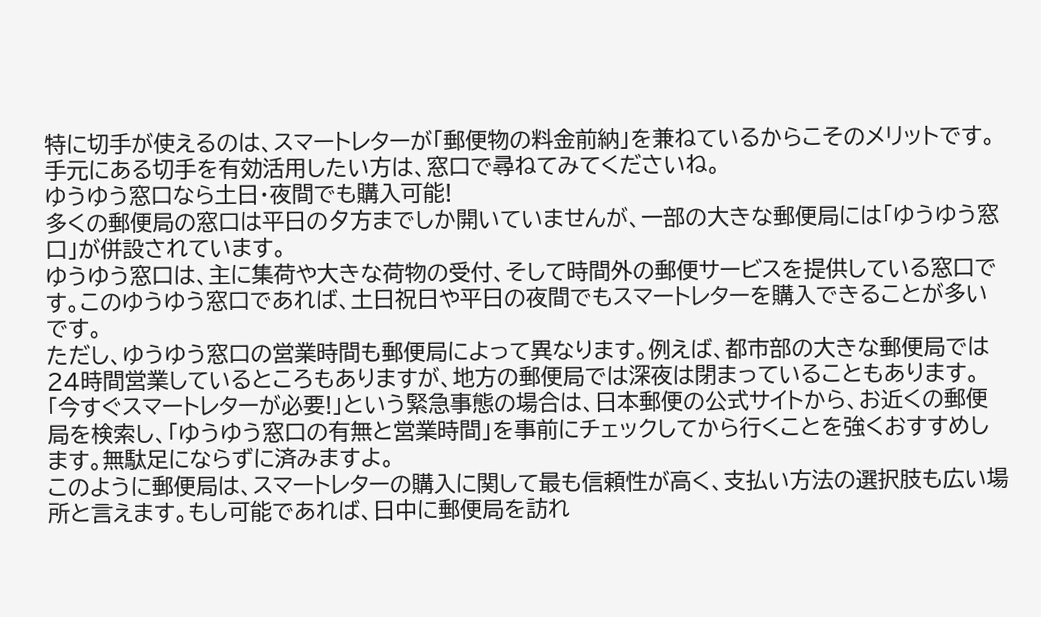特に切手が使えるのは、スマートレターが「郵便物の料金前納」を兼ねているからこそのメリットです。手元にある切手を有効活用したい方は、窓口で尋ねてみてくださいね。
ゆうゆう窓口なら土日・夜間でも購入可能!
多くの郵便局の窓口は平日の夕方までしか開いていませんが、一部の大きな郵便局には「ゆうゆう窓口」が併設されています。
ゆうゆう窓口は、主に集荷や大きな荷物の受付、そして時間外の郵便サービスを提供している窓口です。このゆうゆう窓口であれば、土日祝日や平日の夜間でもスマートレターを購入できることが多いです。
ただし、ゆうゆう窓口の営業時間も郵便局によって異なります。例えば、都市部の大きな郵便局では24時間営業しているところもありますが、地方の郵便局では深夜は閉まっていることもあります。
「今すぐスマートレターが必要!」という緊急事態の場合は、日本郵便の公式サイトから、お近くの郵便局を検索し、「ゆうゆう窓口の有無と営業時間」を事前にチェックしてから行くことを強くおすすめします。無駄足にならずに済みますよ。
このように郵便局は、スマートレターの購入に関して最も信頼性が高く、支払い方法の選択肢も広い場所と言えます。もし可能であれば、日中に郵便局を訪れ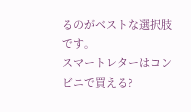るのがベストな選択肢です。
スマートレターはコンビニで買える?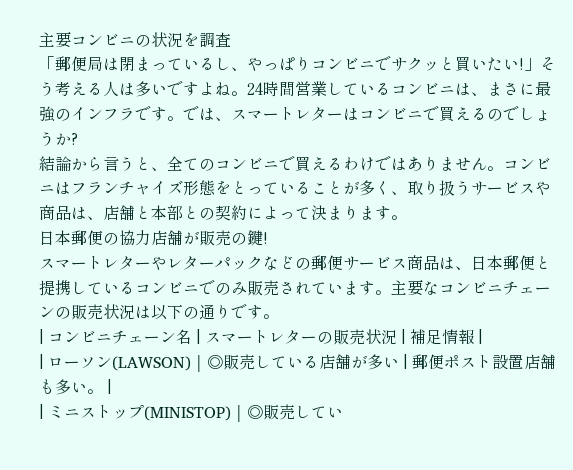主要コンビニの状況を調査
「郵便局は閉まっているし、やっぱりコンビニでサクッと買いたい!」そう考える人は多いですよね。24時間営業しているコンビニは、まさに最強のインフラです。では、スマートレターはコンビニで買えるのでしょうか?
結論から言うと、全てのコンビニで買えるわけではありません。コンビニはフランチャイズ形態をとっていることが多く、取り扱うサービスや商品は、店舗と本部との契約によって決まります。
日本郵便の協力店舗が販売の鍵!
スマートレターやレターパックなどの郵便サービス商品は、日本郵便と提携しているコンビニでのみ販売されています。主要なコンビニチェーンの販売状況は以下の通りです。
| コンビニチェーン名 | スマートレターの販売状況 | 補足情報 |
| ローソン(LAWSON) | ◎販売している店舗が多い | 郵便ポスト設置店舗も多い。 |
| ミニストップ(MINISTOP) | ◎販売してい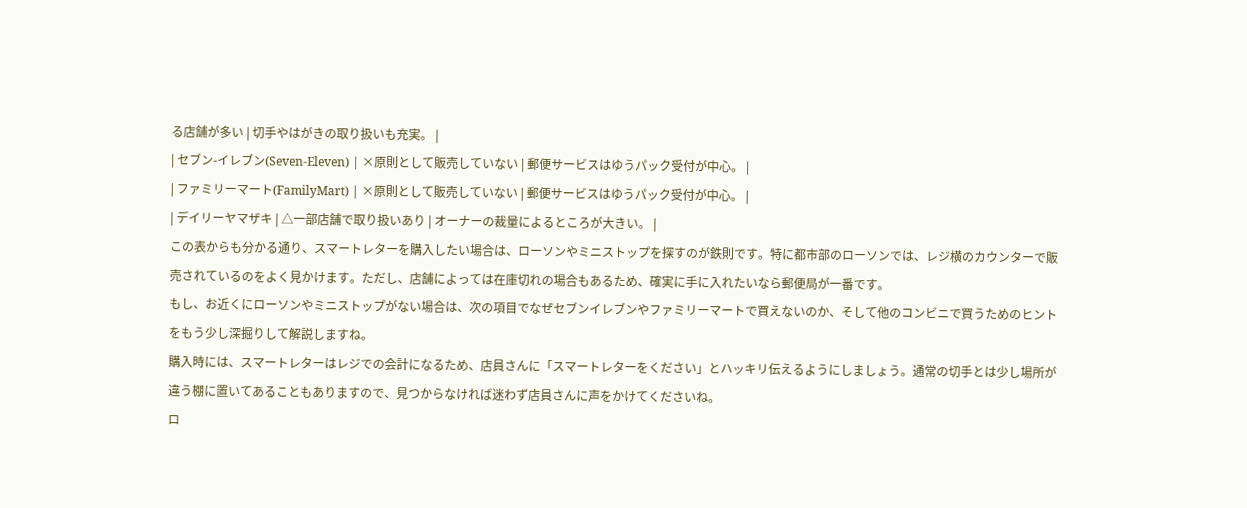る店舗が多い | 切手やはがきの取り扱いも充実。 |
| セブン-イレブン(Seven-Eleven) | ×原則として販売していない | 郵便サービスはゆうパック受付が中心。 |
| ファミリーマート(FamilyMart) | ×原則として販売していない | 郵便サービスはゆうパック受付が中心。 |
| デイリーヤマザキ | △一部店舗で取り扱いあり | オーナーの裁量によるところが大きい。 |
この表からも分かる通り、スマートレターを購入したい場合は、ローソンやミニストップを探すのが鉄則です。特に都市部のローソンでは、レジ横のカウンターで販売されているのをよく見かけます。ただし、店舗によっては在庫切れの場合もあるため、確実に手に入れたいなら郵便局が一番です。
もし、お近くにローソンやミニストップがない場合は、次の項目でなぜセブンイレブンやファミリーマートで買えないのか、そして他のコンビニで買うためのヒントをもう少し深掘りして解説しますね。
購入時には、スマートレターはレジでの会計になるため、店員さんに「スマートレターをください」とハッキリ伝えるようにしましょう。通常の切手とは少し場所が違う棚に置いてあることもありますので、見つからなければ迷わず店員さんに声をかけてくださいね。
ロ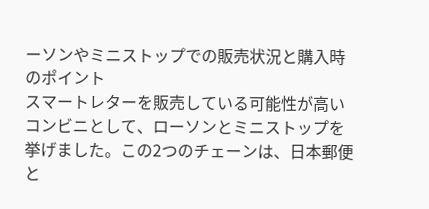ーソンやミニストップでの販売状況と購入時のポイント
スマートレターを販売している可能性が高いコンビニとして、ローソンとミニストップを挙げました。この2つのチェーンは、日本郵便と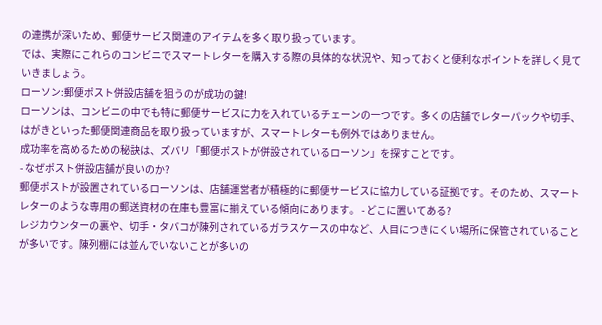の連携が深いため、郵便サービス関連のアイテムを多く取り扱っています。
では、実際にこれらのコンビニでスマートレターを購入する際の具体的な状況や、知っておくと便利なポイントを詳しく見ていきましょう。
ローソン:郵便ポスト併設店舗を狙うのが成功の鍵!
ローソンは、コンビニの中でも特に郵便サービスに力を入れているチェーンの一つです。多くの店舗でレターパックや切手、はがきといった郵便関連商品を取り扱っていますが、スマートレターも例外ではありません。
成功率を高めるための秘訣は、ズバリ「郵便ポストが併設されているローソン」を探すことです。
- なぜポスト併設店舗が良いのか?
郵便ポストが設置されているローソンは、店舗運営者が積極的に郵便サービスに協力している証拠です。そのため、スマートレターのような専用の郵送資材の在庫も豊富に揃えている傾向にあります。 - どこに置いてある?
レジカウンターの裏や、切手・タバコが陳列されているガラスケースの中など、人目につきにくい場所に保管されていることが多いです。陳列棚には並んでいないことが多いの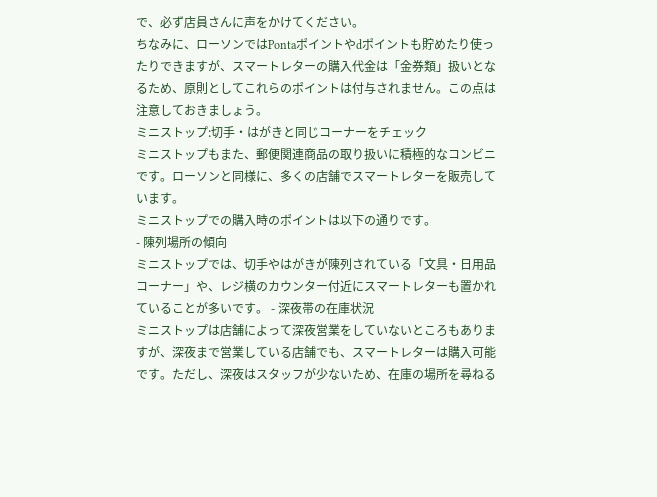で、必ず店員さんに声をかけてください。
ちなみに、ローソンではPontaポイントやdポイントも貯めたり使ったりできますが、スマートレターの購入代金は「金券類」扱いとなるため、原則としてこれらのポイントは付与されません。この点は注意しておきましょう。
ミニストップ:切手・はがきと同じコーナーをチェック
ミニストップもまた、郵便関連商品の取り扱いに積極的なコンビニです。ローソンと同様に、多くの店舗でスマートレターを販売しています。
ミニストップでの購入時のポイントは以下の通りです。
- 陳列場所の傾向
ミニストップでは、切手やはがきが陳列されている「文具・日用品コーナー」や、レジ横のカウンター付近にスマートレターも置かれていることが多いです。 - 深夜帯の在庫状況
ミニストップは店舗によって深夜営業をしていないところもありますが、深夜まで営業している店舗でも、スマートレターは購入可能です。ただし、深夜はスタッフが少ないため、在庫の場所を尋ねる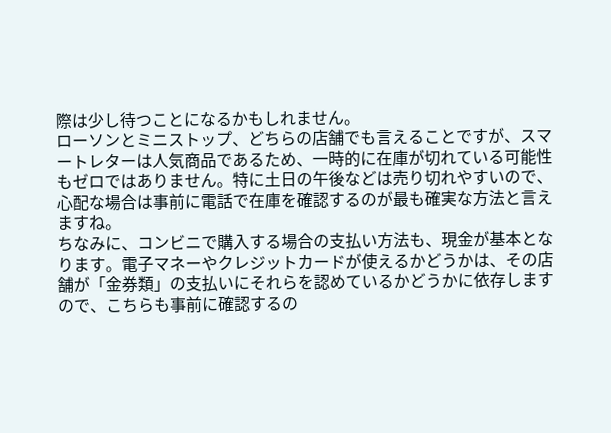際は少し待つことになるかもしれません。
ローソンとミニストップ、どちらの店舗でも言えることですが、スマートレターは人気商品であるため、一時的に在庫が切れている可能性もゼロではありません。特に土日の午後などは売り切れやすいので、心配な場合は事前に電話で在庫を確認するのが最も確実な方法と言えますね。
ちなみに、コンビニで購入する場合の支払い方法も、現金が基本となります。電子マネーやクレジットカードが使えるかどうかは、その店舗が「金券類」の支払いにそれらを認めているかどうかに依存しますので、こちらも事前に確認するの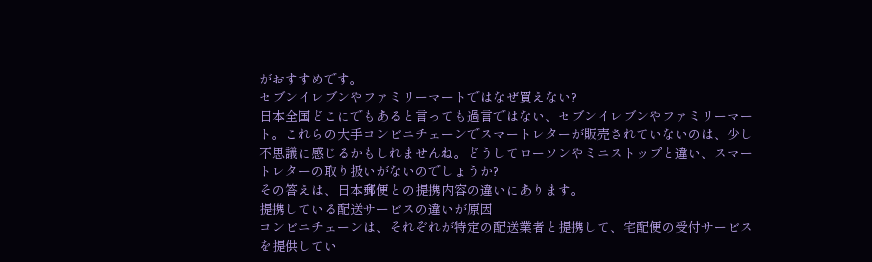がおすすめです。
セブンイレブンやファミリーマートではなぜ買えない?
日本全国どこにでもあると言っても過言ではない、セブンイレブンやファミリーマート。これらの大手コンビニチェーンでスマートレターが販売されていないのは、少し不思議に感じるかもしれませんね。どうしてローソンやミニストップと違い、スマートレターの取り扱いがないのでしょうか?
その答えは、日本郵便との提携内容の違いにあります。
提携している配送サービスの違いが原因
コンビニチェーンは、それぞれが特定の配送業者と提携して、宅配便の受付サービスを提供してい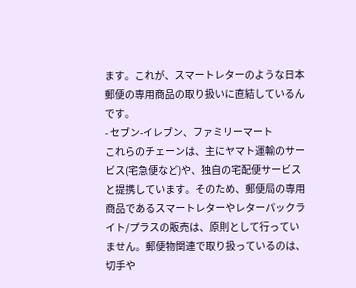ます。これが、スマートレターのような日本郵便の専用商品の取り扱いに直結しているんです。
- セブン-イレブン、ファミリーマート
これらのチェーンは、主にヤマト運輸のサービス(宅急便など)や、独自の宅配便サービスと提携しています。そのため、郵便局の専用商品であるスマートレターやレターパックライト/プラスの販売は、原則として行っていません。郵便物関連で取り扱っているのは、切手や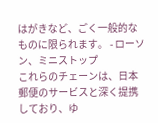はがきなど、ごく一般的なものに限られます。 - ローソン、ミニストップ
これらのチェーンは、日本郵便のサービスと深く提携しており、ゆ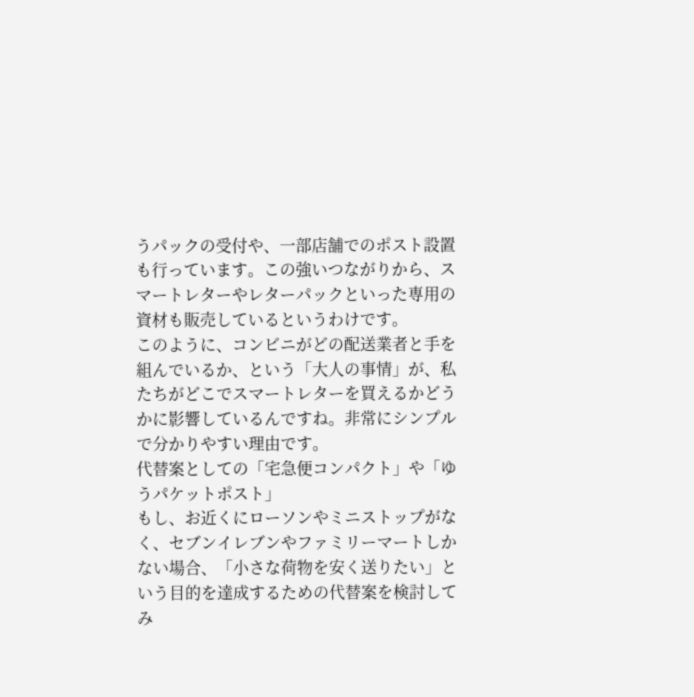うパックの受付や、一部店舗でのポスト設置も行っています。この強いつながりから、スマートレターやレターパックといった専用の資材も販売しているというわけです。
このように、コンビニがどの配送業者と手を組んでいるか、という「大人の事情」が、私たちがどこでスマートレターを買えるかどうかに影響しているんですね。非常にシンプルで分かりやすい理由です。
代替案としての「宅急便コンパクト」や「ゆうパケットポスト」
もし、お近くにローソンやミニストップがなく、セブンイレブンやファミリーマートしかない場合、「小さな荷物を安く送りたい」という目的を達成するための代替案を検討してみ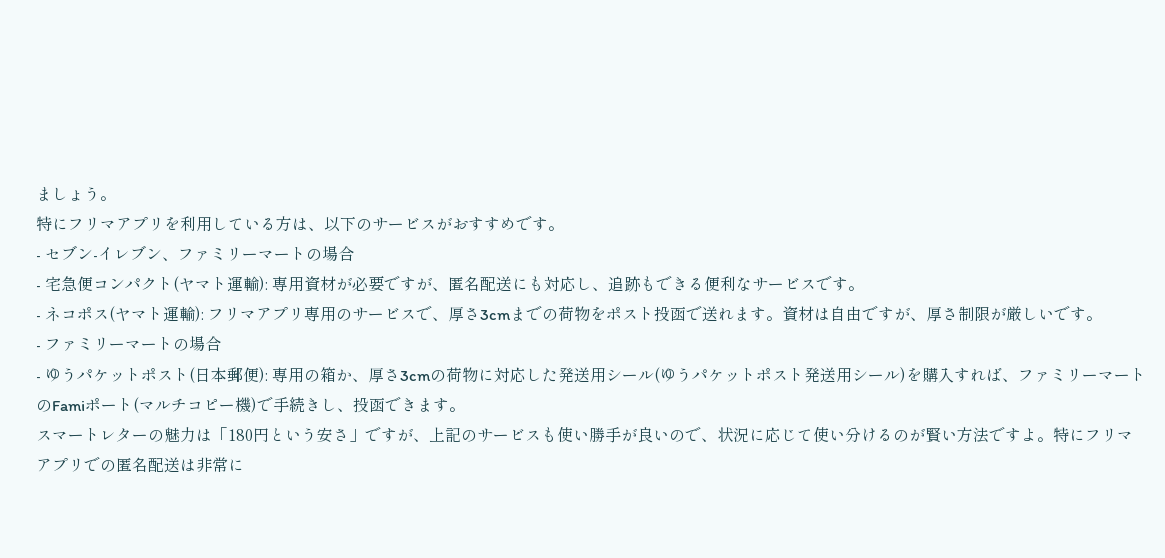ましょう。
特にフリマアプリを利用している方は、以下のサービスがおすすめです。
- セブン-イレブン、ファミリーマートの場合
- 宅急便コンパクト(ヤマト運輸): 専用資材が必要ですが、匿名配送にも対応し、追跡もできる便利なサービスです。
- ネコポス(ヤマト運輸): フリマアプリ専用のサービスで、厚さ3cmまでの荷物をポスト投函で送れます。資材は自由ですが、厚さ制限が厳しいです。
- ファミリーマートの場合
- ゆうパケットポスト(日本郵便): 専用の箱か、厚さ3cmの荷物に対応した発送用シール(ゆうパケットポスト発送用シール)を購入すれば、ファミリーマートのFamiポート(マルチコピー機)で手続きし、投函できます。
スマートレターの魅力は「180円という安さ」ですが、上記のサービスも使い勝手が良いので、状況に応じて使い分けるのが賢い方法ですよ。特にフリマアプリでの匿名配送は非常に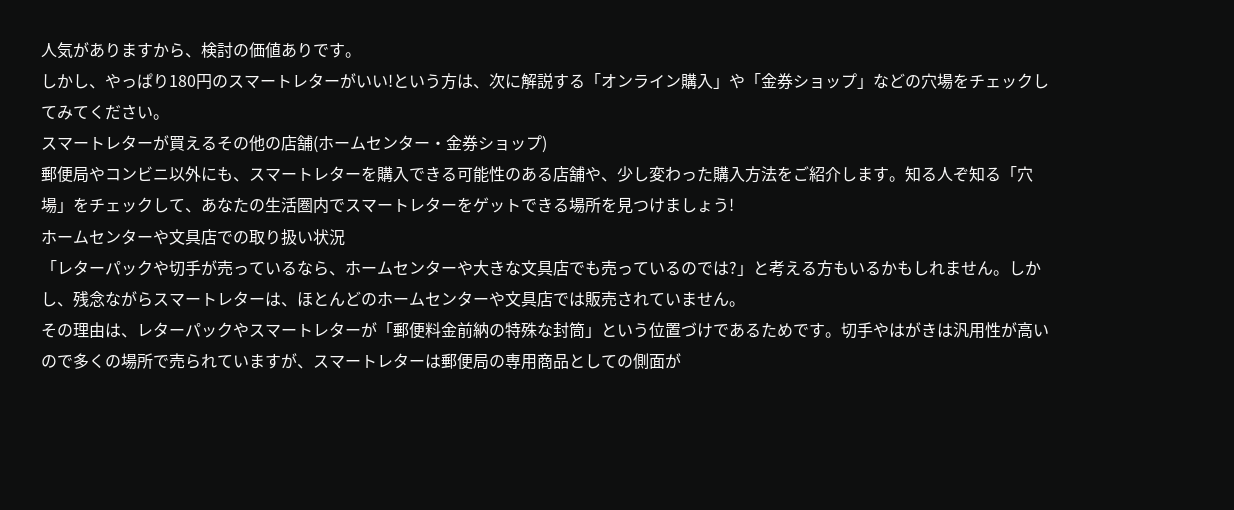人気がありますから、検討の価値ありです。
しかし、やっぱり180円のスマートレターがいい!という方は、次に解説する「オンライン購入」や「金券ショップ」などの穴場をチェックしてみてください。
スマートレターが買えるその他の店舗(ホームセンター・金券ショップ)
郵便局やコンビニ以外にも、スマートレターを購入できる可能性のある店舗や、少し変わった購入方法をご紹介します。知る人ぞ知る「穴場」をチェックして、あなたの生活圏内でスマートレターをゲットできる場所を見つけましょう!
ホームセンターや文具店での取り扱い状況
「レターパックや切手が売っているなら、ホームセンターや大きな文具店でも売っているのでは?」と考える方もいるかもしれません。しかし、残念ながらスマートレターは、ほとんどのホームセンターや文具店では販売されていません。
その理由は、レターパックやスマートレターが「郵便料金前納の特殊な封筒」という位置づけであるためです。切手やはがきは汎用性が高いので多くの場所で売られていますが、スマートレターは郵便局の専用商品としての側面が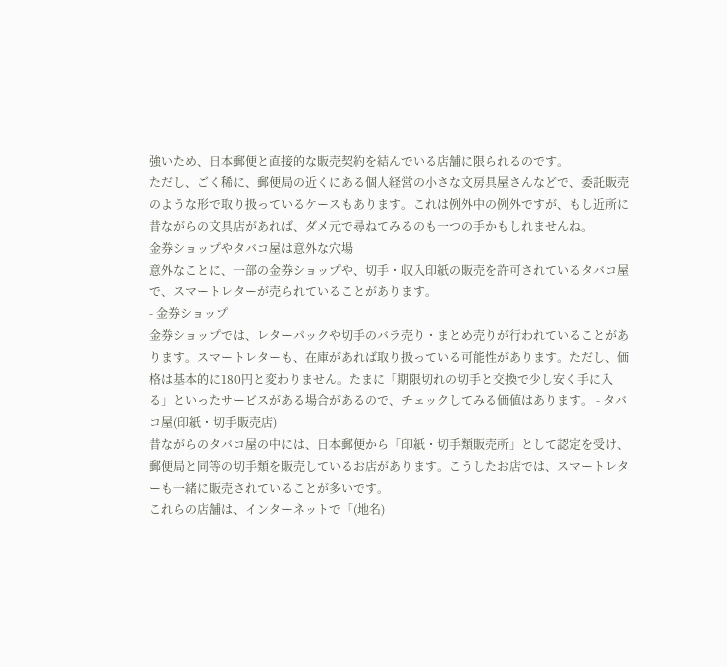強いため、日本郵便と直接的な販売契約を結んでいる店舗に限られるのです。
ただし、ごく稀に、郵便局の近くにある個人経営の小さな文房具屋さんなどで、委託販売のような形で取り扱っているケースもあります。これは例外中の例外ですが、もし近所に昔ながらの文具店があれば、ダメ元で尋ねてみるのも一つの手かもしれませんね。
金券ショップやタバコ屋は意外な穴場
意外なことに、一部の金券ショップや、切手・収入印紙の販売を許可されているタバコ屋で、スマートレターが売られていることがあります。
- 金券ショップ
金券ショップでは、レターパックや切手のバラ売り・まとめ売りが行われていることがあります。スマートレターも、在庫があれば取り扱っている可能性があります。ただし、価格は基本的に180円と変わりません。たまに「期限切れの切手と交換で少し安く手に入る」といったサービスがある場合があるので、チェックしてみる価値はあります。 - タバコ屋(印紙・切手販売店)
昔ながらのタバコ屋の中には、日本郵便から「印紙・切手類販売所」として認定を受け、郵便局と同等の切手類を販売しているお店があります。こうしたお店では、スマートレターも一緒に販売されていることが多いです。
これらの店舗は、インターネットで「(地名)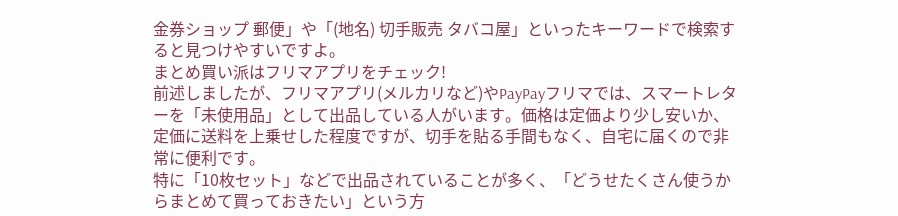金券ショップ 郵便」や「(地名) 切手販売 タバコ屋」といったキーワードで検索すると見つけやすいですよ。
まとめ買い派はフリマアプリをチェック!
前述しましたが、フリマアプリ(メルカリなど)やPayPayフリマでは、スマートレターを「未使用品」として出品している人がいます。価格は定価より少し安いか、定価に送料を上乗せした程度ですが、切手を貼る手間もなく、自宅に届くので非常に便利です。
特に「10枚セット」などで出品されていることが多く、「どうせたくさん使うからまとめて買っておきたい」という方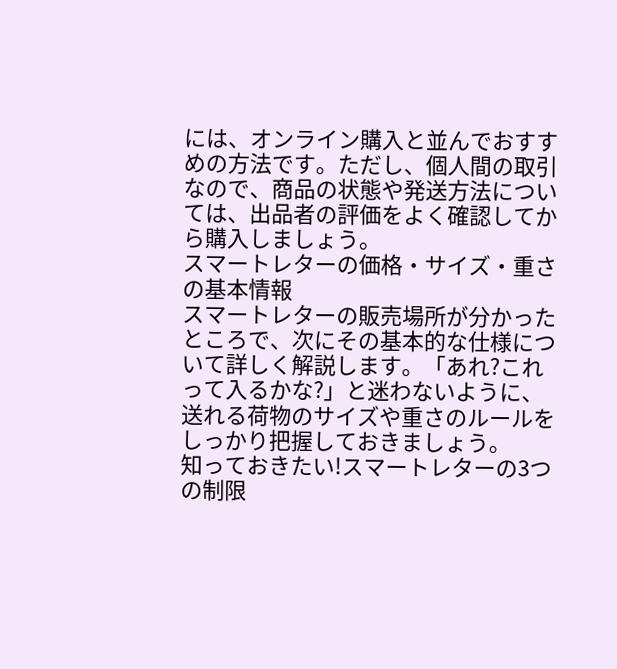には、オンライン購入と並んでおすすめの方法です。ただし、個人間の取引なので、商品の状態や発送方法については、出品者の評価をよく確認してから購入しましょう。
スマートレターの価格・サイズ・重さの基本情報
スマートレターの販売場所が分かったところで、次にその基本的な仕様について詳しく解説します。「あれ?これって入るかな?」と迷わないように、送れる荷物のサイズや重さのルールをしっかり把握しておきましょう。
知っておきたい!スマートレターの3つの制限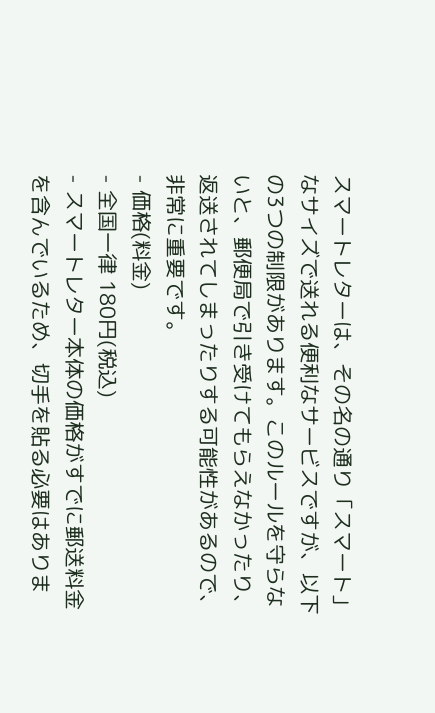スマートレターは、その名の通り「スマート」なサイズで送れる便利なサービスですが、以下の3つの制限があります。このルールを守らないと、郵便局で引き受けてもらえなかったり、返送されてしまったりする可能性があるので、非常に重要です。
- 価格(料金)
- 全国一律 180円(税込)
- スマートレター本体の価格がすでに郵送料金を含んでいるため、切手を貼る必要はありま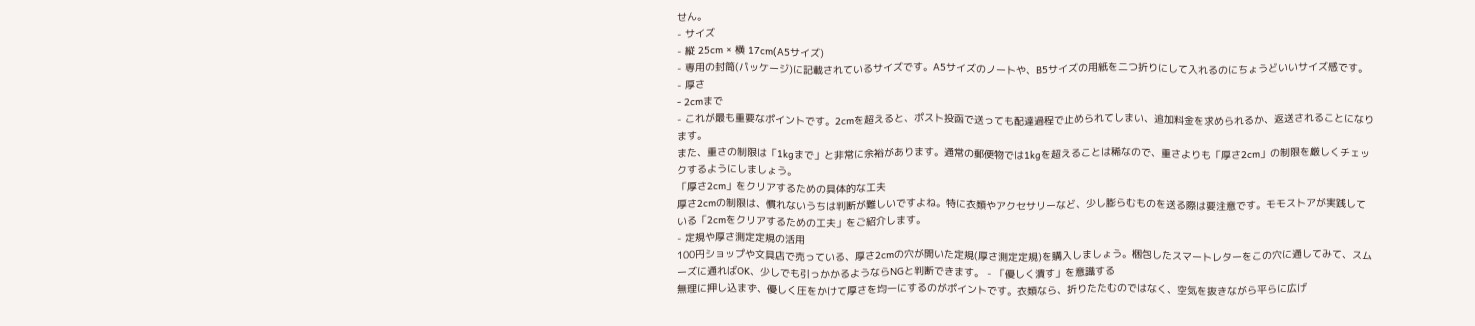せん。
- サイズ
- 縦 25cm × 横 17cm(A5サイズ)
- 専用の封筒(パッケージ)に記載されているサイズです。A5サイズのノートや、B5サイズの用紙を二つ折りにして入れるのにちょうどいいサイズ感です。
- 厚さ
- 2cmまで
- これが最も重要なポイントです。2cmを超えると、ポスト投函で送っても配達過程で止められてしまい、追加料金を求められるか、返送されることになります。
また、重さの制限は「1kgまで」と非常に余裕があります。通常の郵便物では1kgを超えることは稀なので、重さよりも「厚さ2cm」の制限を厳しくチェックするようにしましょう。
「厚さ2cm」をクリアするための具体的な工夫
厚さ2cmの制限は、慣れないうちは判断が難しいですよね。特に衣類やアクセサリーなど、少し膨らむものを送る際は要注意です。モモストアが実践している「2cmをクリアするための工夫」をご紹介します。
- 定規や厚さ測定定規の活用
100円ショップや文具店で売っている、厚さ2cmの穴が開いた定規(厚さ測定定規)を購入しましょう。梱包したスマートレターをこの穴に通してみて、スムーズに通ればOK、少しでも引っかかるようならNGと判断できます。 - 「優しく潰す」を意識する
無理に押し込まず、優しく圧をかけて厚さを均一にするのがポイントです。衣類なら、折りたたむのではなく、空気を抜きながら平らに広げ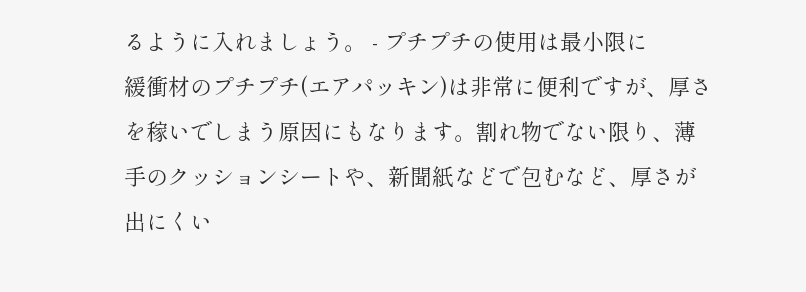るように入れましょう。 - プチプチの使用は最小限に
緩衝材のプチプチ(エアパッキン)は非常に便利ですが、厚さを稼いでしまう原因にもなります。割れ物でない限り、薄手のクッションシートや、新聞紙などで包むなど、厚さが出にくい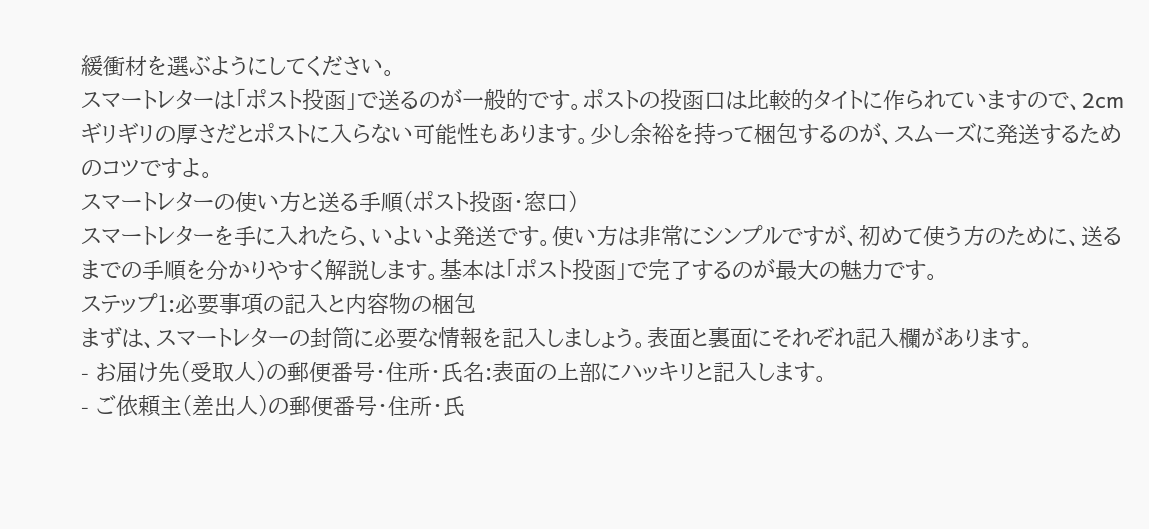緩衝材を選ぶようにしてください。
スマートレターは「ポスト投函」で送るのが一般的です。ポストの投函口は比較的タイトに作られていますので、2cmギリギリの厚さだとポストに入らない可能性もあります。少し余裕を持って梱包するのが、スムーズに発送するためのコツですよ。
スマートレターの使い方と送る手順(ポスト投函・窓口)
スマートレターを手に入れたら、いよいよ発送です。使い方は非常にシンプルですが、初めて使う方のために、送るまでの手順を分かりやすく解説します。基本は「ポスト投函」で完了するのが最大の魅力です。
ステップ1:必要事項の記入と内容物の梱包
まずは、スマートレターの封筒に必要な情報を記入しましょう。表面と裏面にそれぞれ記入欄があります。
- お届け先(受取人)の郵便番号・住所・氏名:表面の上部にハッキリと記入します。
- ご依頼主(差出人)の郵便番号・住所・氏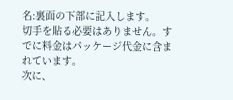名:裏面の下部に記入します。
切手を貼る必要はありません。すでに料金はパッケージ代金に含まれています。
次に、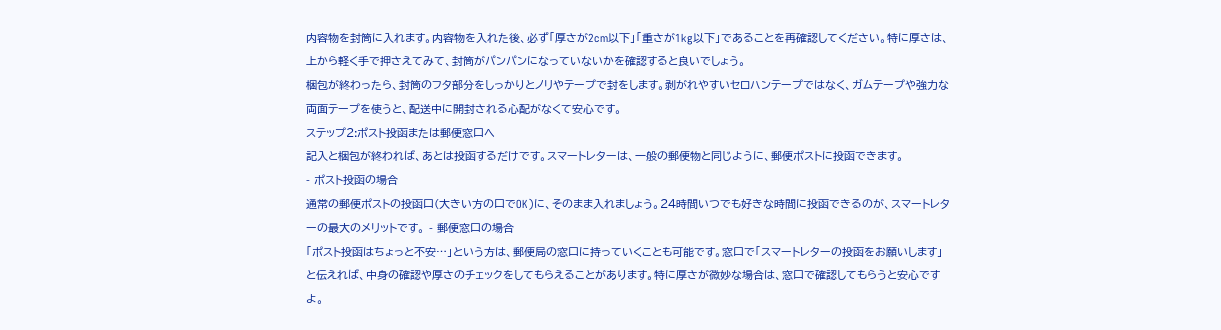内容物を封筒に入れます。内容物を入れた後、必ず「厚さが2cm以下」「重さが1kg以下」であることを再確認してください。特に厚さは、上から軽く手で押さえてみて、封筒がパンパンになっていないかを確認すると良いでしょう。
梱包が終わったら、封筒のフタ部分をしっかりとノリやテープで封をします。剥がれやすいセロハンテープではなく、ガムテープや強力な両面テープを使うと、配送中に開封される心配がなくて安心です。
ステップ2:ポスト投函または郵便窓口へ
記入と梱包が終われば、あとは投函するだけです。スマートレターは、一般の郵便物と同じように、郵便ポストに投函できます。
- ポスト投函の場合
通常の郵便ポストの投函口(大きい方の口でOK)に、そのまま入れましょう。24時間いつでも好きな時間に投函できるのが、スマートレターの最大のメリットです。 - 郵便窓口の場合
「ポスト投函はちょっと不安…」という方は、郵便局の窓口に持っていくことも可能です。窓口で「スマートレターの投函をお願いします」と伝えれば、中身の確認や厚さのチェックをしてもらえることがあります。特に厚さが微妙な場合は、窓口で確認してもらうと安心ですよ。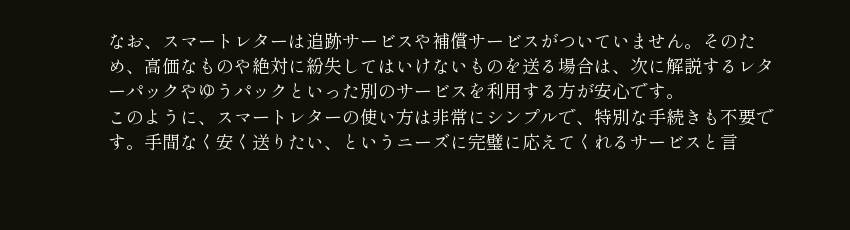なお、スマートレターは追跡サービスや補償サービスがついていません。そのため、高価なものや絶対に紛失してはいけないものを送る場合は、次に解説するレターパックやゆうパックといった別のサービスを利用する方が安心です。
このように、スマートレターの使い方は非常にシンプルで、特別な手続きも不要です。手間なく安く送りたい、というニーズに完璧に応えてくれるサービスと言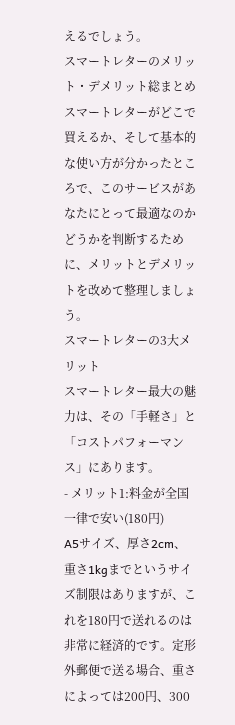えるでしょう。
スマートレターのメリット・デメリット総まとめ
スマートレターがどこで買えるか、そして基本的な使い方が分かったところで、このサービスがあなたにとって最適なのかどうかを判断するために、メリットとデメリットを改めて整理しましょう。
スマートレターの3大メリット
スマートレター最大の魅力は、その「手軽さ」と「コストパフォーマンス」にあります。
- メリット1:料金が全国一律で安い(180円)
A5サイズ、厚さ2cm、重さ1kgまでというサイズ制限はありますが、これを180円で送れるのは非常に経済的です。定形外郵便で送る場合、重さによっては200円、300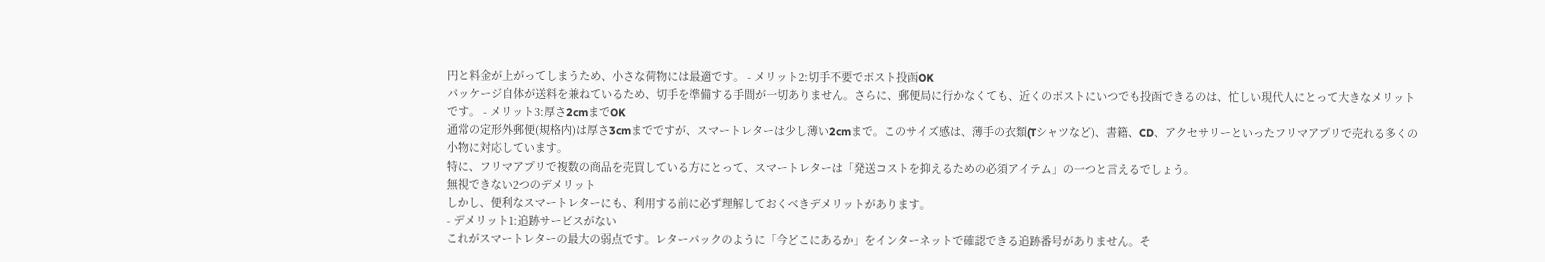円と料金が上がってしまうため、小さな荷物には最適です。 - メリット2:切手不要でポスト投函OK
パッケージ自体が送料を兼ねているため、切手を準備する手間が一切ありません。さらに、郵便局に行かなくても、近くのポストにいつでも投函できるのは、忙しい現代人にとって大きなメリットです。 - メリット3:厚さ2cmまでOK
通常の定形外郵便(規格内)は厚さ3cmまでですが、スマートレターは少し薄い2cmまで。このサイズ感は、薄手の衣類(Tシャツなど)、書籍、CD、アクセサリーといったフリマアプリで売れる多くの小物に対応しています。
特に、フリマアプリで複数の商品を売買している方にとって、スマートレターは「発送コストを抑えるための必須アイテム」の一つと言えるでしょう。
無視できない2つのデメリット
しかし、便利なスマートレターにも、利用する前に必ず理解しておくべきデメリットがあります。
- デメリット1:追跡サービスがない
これがスマートレターの最大の弱点です。レターパックのように「今どこにあるか」をインターネットで確認できる追跡番号がありません。そ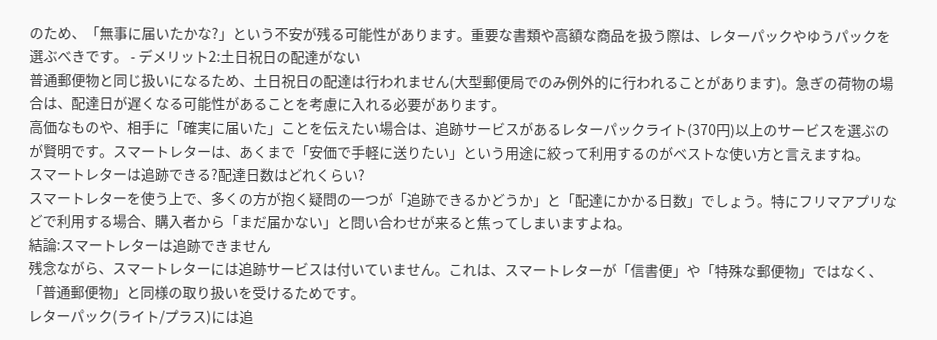のため、「無事に届いたかな?」という不安が残る可能性があります。重要な書類や高額な商品を扱う際は、レターパックやゆうパックを選ぶべきです。 - デメリット2:土日祝日の配達がない
普通郵便物と同じ扱いになるため、土日祝日の配達は行われません(大型郵便局でのみ例外的に行われることがあります)。急ぎの荷物の場合は、配達日が遅くなる可能性があることを考慮に入れる必要があります。
高価なものや、相手に「確実に届いた」ことを伝えたい場合は、追跡サービスがあるレターパックライト(370円)以上のサービスを選ぶのが賢明です。スマートレターは、あくまで「安価で手軽に送りたい」という用途に絞って利用するのがベストな使い方と言えますね。
スマートレターは追跡できる?配達日数はどれくらい?
スマートレターを使う上で、多くの方が抱く疑問の一つが「追跡できるかどうか」と「配達にかかる日数」でしょう。特にフリマアプリなどで利用する場合、購入者から「まだ届かない」と問い合わせが来ると焦ってしまいますよね。
結論:スマートレターは追跡できません
残念ながら、スマートレターには追跡サービスは付いていません。これは、スマートレターが「信書便」や「特殊な郵便物」ではなく、「普通郵便物」と同様の取り扱いを受けるためです。
レターパック(ライト/プラス)には追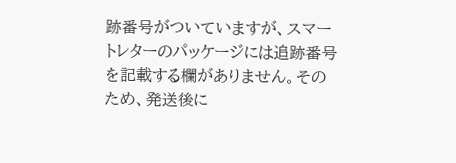跡番号がついていますが、スマートレターのパッケージには追跡番号を記載する欄がありません。そのため、発送後に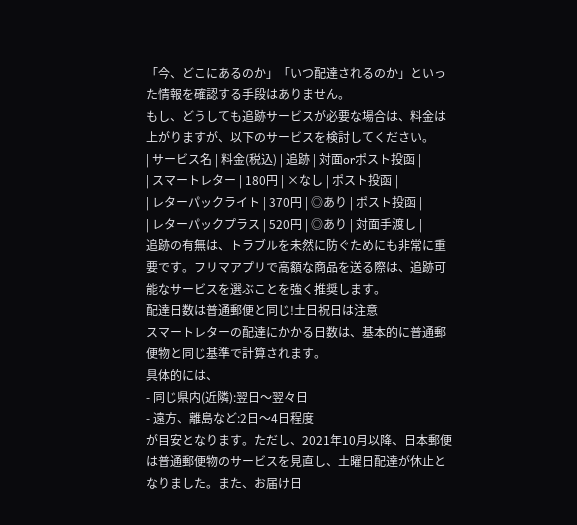「今、どこにあるのか」「いつ配達されるのか」といった情報を確認する手段はありません。
もし、どうしても追跡サービスが必要な場合は、料金は上がりますが、以下のサービスを検討してください。
| サービス名 | 料金(税込) | 追跡 | 対面orポスト投函 |
| スマートレター | 180円 | ×なし | ポスト投函 |
| レターパックライト | 370円 | ◎あり | ポスト投函 |
| レターパックプラス | 520円 | ◎あり | 対面手渡し |
追跡の有無は、トラブルを未然に防ぐためにも非常に重要です。フリマアプリで高額な商品を送る際は、追跡可能なサービスを選ぶことを強く推奨します。
配達日数は普通郵便と同じ!土日祝日は注意
スマートレターの配達にかかる日数は、基本的に普通郵便物と同じ基準で計算されます。
具体的には、
- 同じ県内(近隣):翌日〜翌々日
- 遠方、離島など:2日〜4日程度
が目安となります。ただし、2021年10月以降、日本郵便は普通郵便物のサービスを見直し、土曜日配達が休止となりました。また、お届け日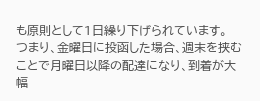も原則として1日繰り下げられています。
つまり、金曜日に投函した場合、週末を挟むことで月曜日以降の配達になり、到着が大幅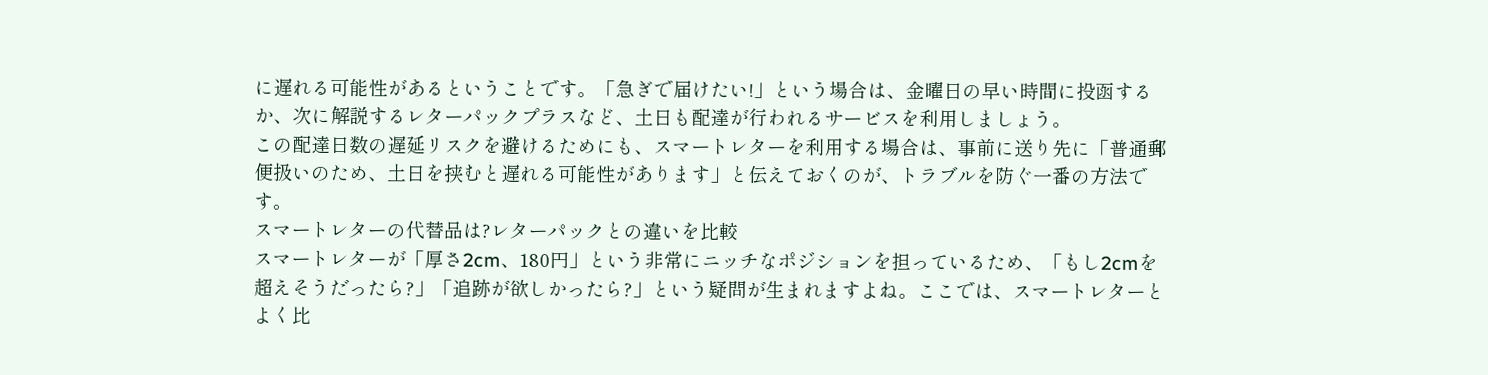に遅れる可能性があるということです。「急ぎで届けたい!」という場合は、金曜日の早い時間に投函するか、次に解説するレターパックプラスなど、土日も配達が行われるサービスを利用しましょう。
この配達日数の遅延リスクを避けるためにも、スマートレターを利用する場合は、事前に送り先に「普通郵便扱いのため、土日を挟むと遅れる可能性があります」と伝えておくのが、トラブルを防ぐ一番の方法です。
スマートレターの代替品は?レターパックとの違いを比較
スマートレターが「厚さ2cm、180円」という非常にニッチなポジションを担っているため、「もし2cmを超えそうだったら?」「追跡が欲しかったら?」という疑問が生まれますよね。ここでは、スマートレターとよく比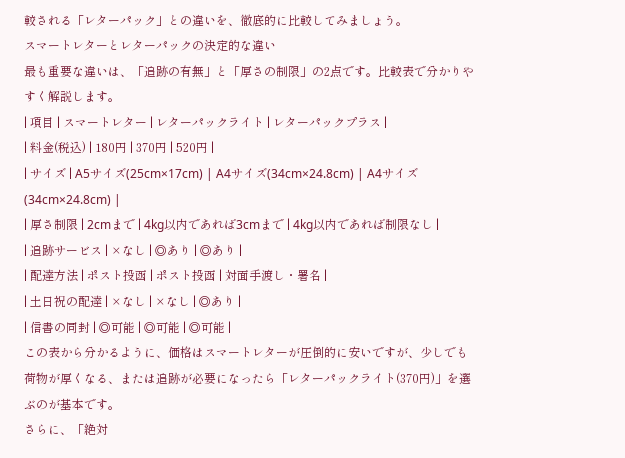較される「レターパック」との違いを、徹底的に比較してみましょう。
スマートレターとレターパックの決定的な違い
最も重要な違いは、「追跡の有無」と「厚さの制限」の2点です。比較表で分かりやすく解説します。
| 項目 | スマートレター | レターパックライト | レターパックプラス |
| 料金(税込) | 180円 | 370円 | 520円 |
| サイズ | A5サイズ(25cm×17cm) | A4サイズ(34cm×24.8cm) | A4サイズ(34cm×24.8cm) |
| 厚さ制限 | 2cmまで | 4kg以内であれば3cmまで | 4kg以内であれば制限なし |
| 追跡サービス | ×なし | ◎あり | ◎あり |
| 配達方法 | ポスト投函 | ポスト投函 | 対面手渡し・署名 |
| 土日祝の配達 | ×なし | ×なし | ◎あり |
| 信書の同封 | ◎可能 | ◎可能 | ◎可能 |
この表から分かるように、価格はスマートレターが圧倒的に安いですが、少しでも荷物が厚くなる、または追跡が必要になったら「レターパックライト(370円)」を選ぶのが基本です。
さらに、「絶対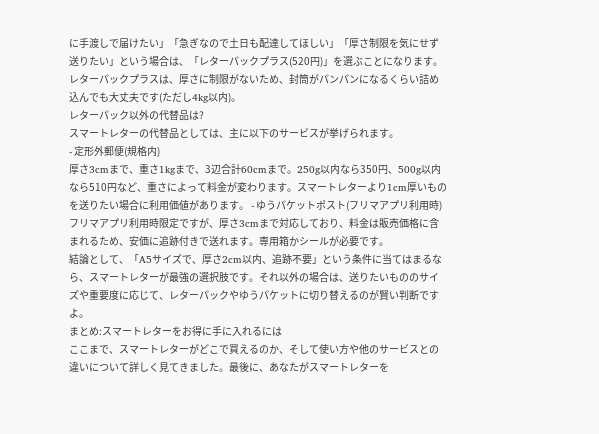に手渡しで届けたい」「急ぎなので土日も配達してほしい」「厚さ制限を気にせず送りたい」という場合は、「レターパックプラス(520円)」を選ぶことになります。レターパックプラスは、厚さに制限がないため、封筒がパンパンになるくらい詰め込んでも大丈夫です(ただし4kg以内)。
レターパック以外の代替品は?
スマートレターの代替品としては、主に以下のサービスが挙げられます。
- 定形外郵便(規格内)
厚さ3cmまで、重さ1kgまで、3辺合計60cmまで。250g以内なら350円、500g以内なら510円など、重さによって料金が変わります。スマートレターより1cm厚いものを送りたい場合に利用価値があります。 - ゆうパケットポスト(フリマアプリ利用時)
フリマアプリ利用時限定ですが、厚さ3cmまで対応しており、料金は販売価格に含まれるため、安価に追跡付きで送れます。専用箱かシールが必要です。
結論として、「A5サイズで、厚さ2cm以内、追跡不要」という条件に当てはまるなら、スマートレターが最強の選択肢です。それ以外の場合は、送りたいもののサイズや重要度に応じて、レターパックやゆうパケットに切り替えるのが賢い判断ですよ。
まとめ:スマートレターをお得に手に入れるには
ここまで、スマートレターがどこで買えるのか、そして使い方や他のサービスとの違いについて詳しく見てきました。最後に、あなたがスマートレターを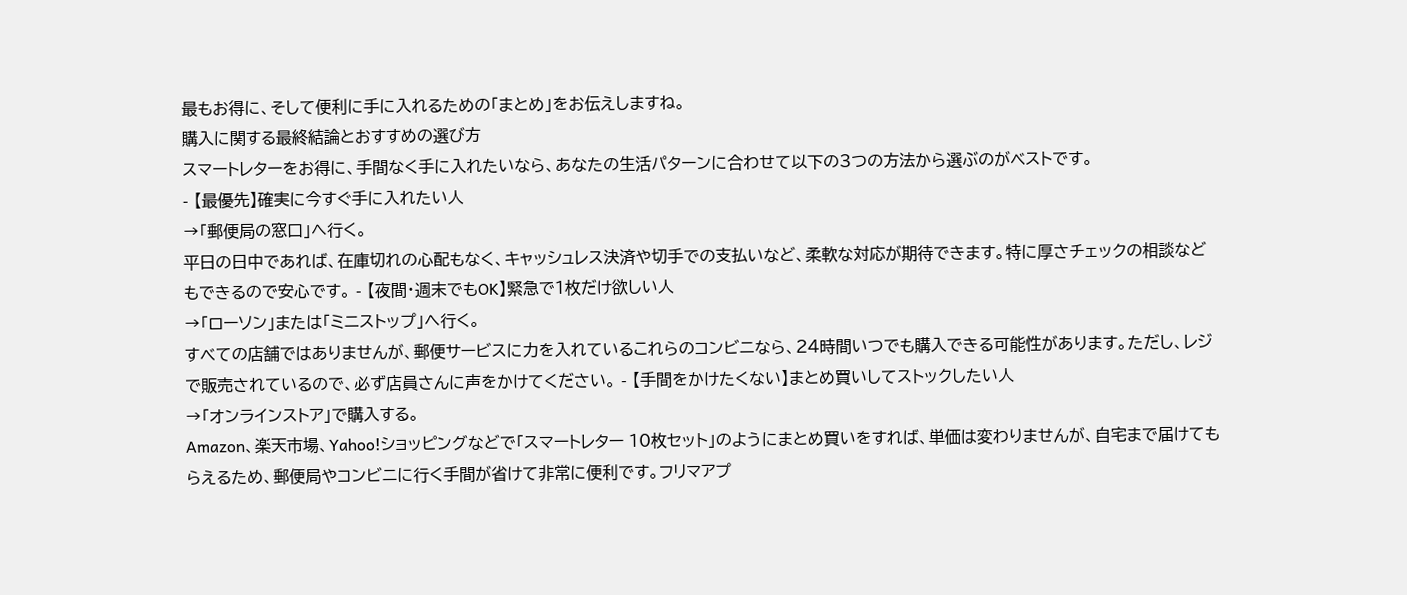最もお得に、そして便利に手に入れるための「まとめ」をお伝えしますね。
購入に関する最終結論とおすすめの選び方
スマートレターをお得に、手間なく手に入れたいなら、あなたの生活パターンに合わせて以下の3つの方法から選ぶのがベストです。
- 【最優先】確実に今すぐ手に入れたい人
→「郵便局の窓口」へ行く。
平日の日中であれば、在庫切れの心配もなく、キャッシュレス決済や切手での支払いなど、柔軟な対応が期待できます。特に厚さチェックの相談などもできるので安心です。 - 【夜間・週末でもOK】緊急で1枚だけ欲しい人
→「ローソン」または「ミニストップ」へ行く。
すべての店舗ではありませんが、郵便サービスに力を入れているこれらのコンビニなら、24時間いつでも購入できる可能性があります。ただし、レジで販売されているので、必ず店員さんに声をかけてください。 - 【手間をかけたくない】まとめ買いしてストックしたい人
→「オンラインストア」で購入する。
Amazon、楽天市場、Yahoo!ショッピングなどで「スマートレター 10枚セット」のようにまとめ買いをすれば、単価は変わりませんが、自宅まで届けてもらえるため、郵便局やコンビニに行く手間が省けて非常に便利です。フリマアプ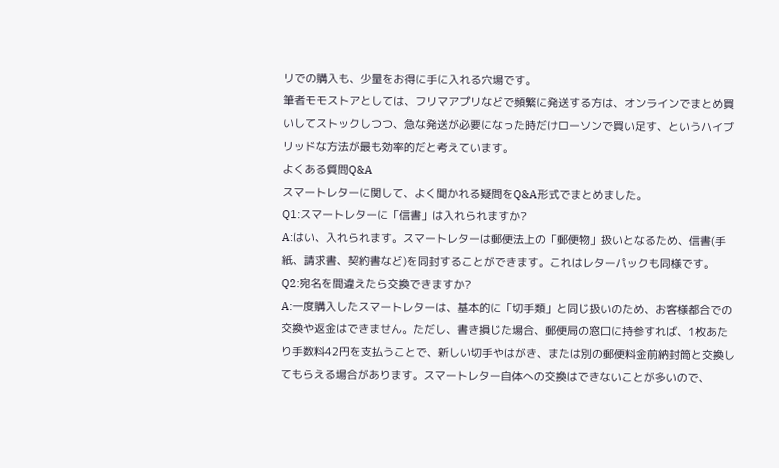リでの購入も、少量をお得に手に入れる穴場です。
筆者モモストアとしては、フリマアプリなどで頻繁に発送する方は、オンラインでまとめ買いしてストックしつつ、急な発送が必要になった時だけローソンで買い足す、というハイブリッドな方法が最も効率的だと考えています。
よくある質問Q&A
スマートレターに関して、よく聞かれる疑問をQ&A形式でまとめました。
Q1:スマートレターに「信書」は入れられますか?
A:はい、入れられます。スマートレターは郵便法上の「郵便物」扱いとなるため、信書(手紙、請求書、契約書など)を同封することができます。これはレターパックも同様です。
Q2:宛名を間違えたら交換できますか?
A:一度購入したスマートレターは、基本的に「切手類」と同じ扱いのため、お客様都合での交換や返金はできません。ただし、書き損じた場合、郵便局の窓口に持参すれば、1枚あたり手数料42円を支払うことで、新しい切手やはがき、または別の郵便料金前納封筒と交換してもらえる場合があります。スマートレター自体への交換はできないことが多いので、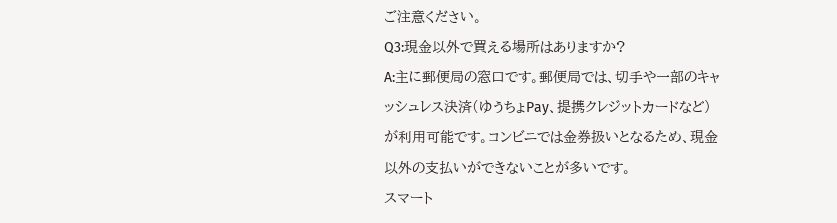ご注意ください。
Q3:現金以外で買える場所はありますか?
A:主に郵便局の窓口です。郵便局では、切手や一部のキャッシュレス決済(ゆうちょPay、提携クレジットカードなど)が利用可能です。コンビニでは金券扱いとなるため、現金以外の支払いができないことが多いです。
スマート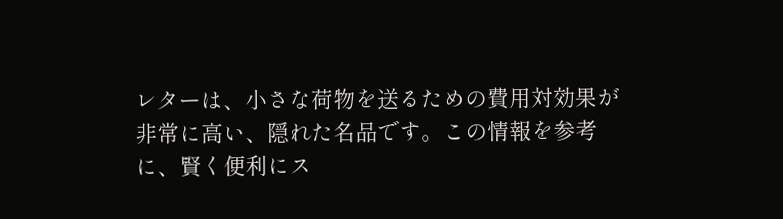レターは、小さな荷物を送るための費用対効果が非常に高い、隠れた名品です。この情報を参考に、賢く便利にス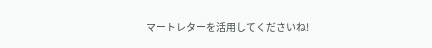マートレターを活用してくださいね!